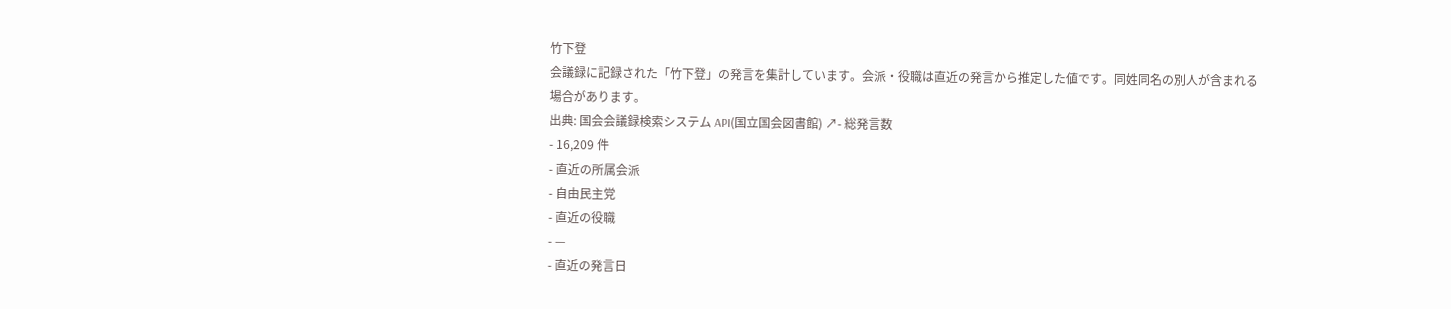竹下登
会議録に記録された「竹下登」の発言を集計しています。会派・役職は直近の発言から推定した値です。同姓同名の別人が含まれる場合があります。
出典: 国会会議録検索システム API(国立国会図書館) ↗- 総発言数
- 16,209 件
- 直近の所属会派
- 自由民主党
- 直近の役職
- —
- 直近の発言日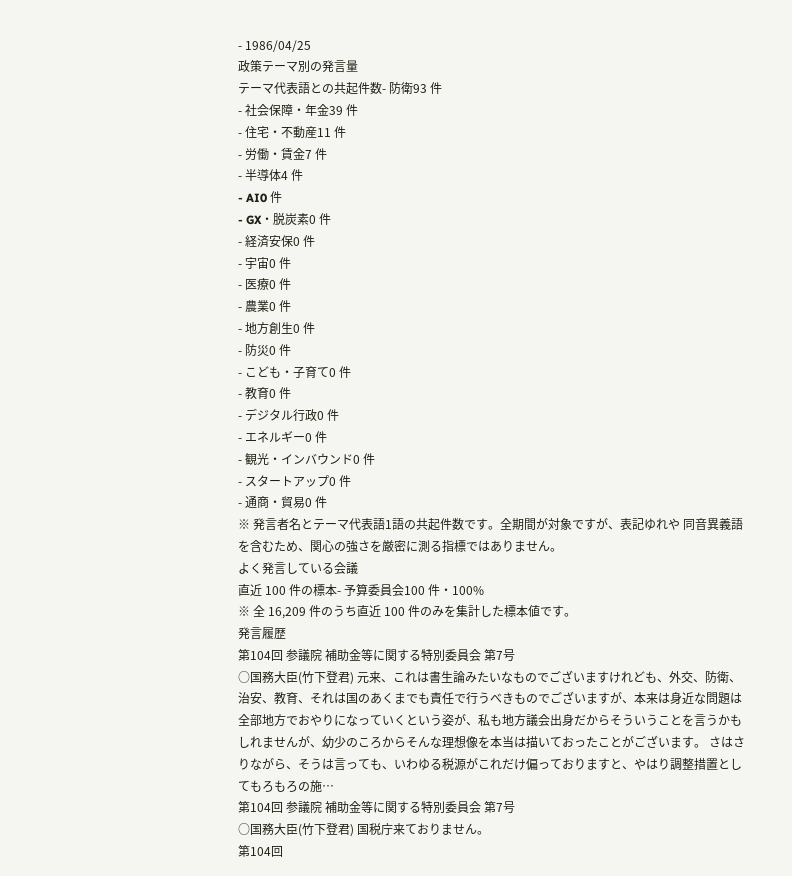- 1986/04/25
政策テーマ別の発言量
テーマ代表語との共起件数- 防衛93 件
- 社会保障・年金39 件
- 住宅・不動産11 件
- 労働・賃金7 件
- 半導体4 件
- AI0 件
- GX・脱炭素0 件
- 経済安保0 件
- 宇宙0 件
- 医療0 件
- 農業0 件
- 地方創生0 件
- 防災0 件
- こども・子育て0 件
- 教育0 件
- デジタル行政0 件
- エネルギー0 件
- 観光・インバウンド0 件
- スタートアップ0 件
- 通商・貿易0 件
※ 発言者名とテーマ代表語1語の共起件数です。全期間が対象ですが、表記ゆれや 同音異義語を含むため、関心の強さを厳密に測る指標ではありません。
よく発言している会議
直近 100 件の標本- 予算委員会100 件・100%
※ 全 16,209 件のうち直近 100 件のみを集計した標本値です。
発言履歴
第104回 参議院 補助金等に関する特別委員会 第7号
○国務大臣(竹下登君) 元来、これは書生論みたいなものでございますけれども、外交、防衛、治安、教育、それは国のあくまでも責任で行うべきものでございますが、本来は身近な問題は全部地方でおやりになっていくという姿が、私も地方議会出身だからそういうことを言うかもしれませんが、幼少のころからそんな理想像を本当は描いておったことがございます。 さはさりながら、そうは言っても、いわゆる税源がこれだけ偏っておりますと、やはり調整措置としてもろもろの施…
第104回 参議院 補助金等に関する特別委員会 第7号
○国務大臣(竹下登君) 国税庁来ておりません。
第104回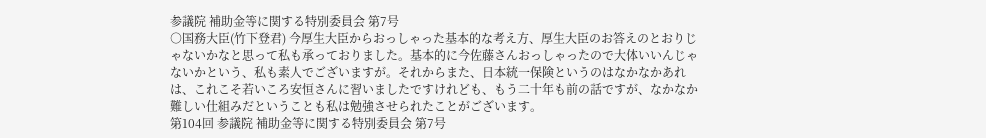参議院 補助金等に関する特別委員会 第7号
○国務大臣(竹下登君) 今厚生大臣からおっしゃった基本的な考え方、厚生大臣のお答えのとおりじゃないかなと思って私も承っておりました。基本的に今佐藤さんおっしゃったので大体いいんじゃないかという、私も素人でございますが。それからまた、日本統一保険というのはなかなかあれは、これこそ若いころ安恒さんに習いましたですけれども、もう二十年も前の話ですが、なかなか難しい仕組みだということも私は勉強させられたことがございます。
第104回 参議院 補助金等に関する特別委員会 第7号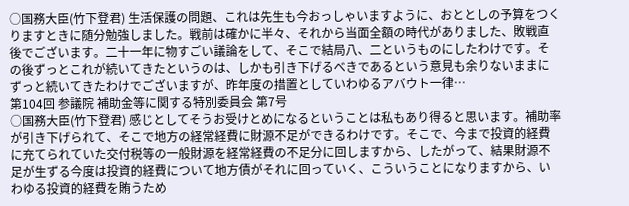○国務大臣(竹下登君) 生活保護の問題、これは先生も今おっしゃいますように、おととしの予算をつくりますときに随分勉強しました。戦前は確かに半々、それから当面全額の時代がありました、敗戦直後でございます。二十一年に物すごい議論をして、そこで結局八、二というものにしたわけです。その後ずっとこれが続いてきたというのは、しかも引き下げるべきであるという意見も余りないままにずっと続いてきたわけでございますが、昨年度の措置としていわゆるアバウト一律…
第104回 参議院 補助金等に関する特別委員会 第7号
○国務大臣(竹下登君) 感じとしてそうお受けとめになるということは私もあり得ると思います。補助率が引き下げられて、そこで地方の経常経費に財源不足ができるわけです。そこで、今まで投資的経費に充てられていた交付税等の一般財源を経常経費の不足分に回しますから、したがって、結果財源不足が生ずる今度は投資的経費について地方債がそれに回っていく、こういうことになりますから、いわゆる投資的経費を賄うため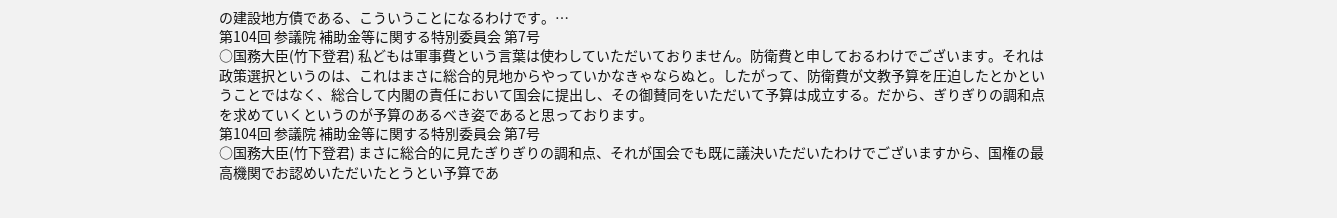の建設地方債である、こういうことになるわけです。…
第104回 参議院 補助金等に関する特別委員会 第7号
○国務大臣(竹下登君) 私どもは軍事費という言葉は使わしていただいておりません。防衛費と申しておるわけでございます。それは政策選択というのは、これはまさに総合的見地からやっていかなきゃならぬと。したがって、防衛費が文教予算を圧迫したとかということではなく、総合して内閣の責任において国会に提出し、その御賛同をいただいて予算は成立する。だから、ぎりぎりの調和点を求めていくというのが予算のあるべき姿であると思っております。
第104回 参議院 補助金等に関する特別委員会 第7号
○国務大臣(竹下登君) まさに総合的に見たぎりぎりの調和点、それが国会でも既に議決いただいたわけでございますから、国権の最高機関でお認めいただいたとうとい予算であ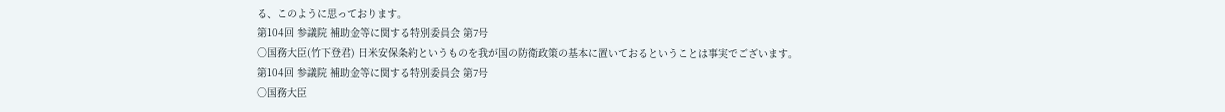る、このように思っております。
第104回 参議院 補助金等に関する特別委員会 第7号
○国務大臣(竹下登君) 日米安保条約というものを我が国の防衛政策の基本に置いておるということは事実でございます。
第104回 参議院 補助金等に関する特別委員会 第7号
○国務大臣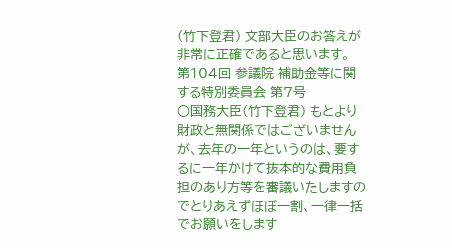(竹下登君) 文部大臣のお答えが非常に正確であると思います。
第104回 参議院 補助金等に関する特別委員会 第7号
○国務大臣(竹下登君) もとより財政と無関係ではございませんが、去年の一年というのは、要するに一年かけて抜本的な費用負担のあり方等を審議いたしますのでとりあえずほぼ一割、一律一括でお願いをします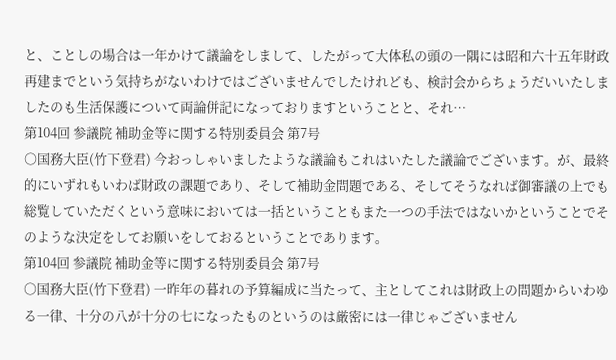と、ことしの場合は一年かけて議論をしまして、したがって大体私の頭の一隅には昭和六十五年財政再建までという気持ちがないわけではございませんでしたけれども、検討会からちょうだいいたしましたのも生活保護について両論併記になっておりますということと、それ…
第104回 参議院 補助金等に関する特別委員会 第7号
○国務大臣(竹下登君) 今おっしゃいましたような議論もこれはいたした議論でございます。が、最終的にいずれもいわば財政の課題であり、そして補助金問題である、そしてそうなれば御審議の上でも総覧していただくという意味においては一括ということもまた一つの手法ではないかということでそのような決定をしてお願いをしておるということであります。
第104回 参議院 補助金等に関する特別委員会 第7号
○国務大臣(竹下登君) 一昨年の暮れの予算編成に当たって、主としてこれは財政上の問題からいわゆる一律、十分の八が十分の七になったものというのは厳密には一律じゃございません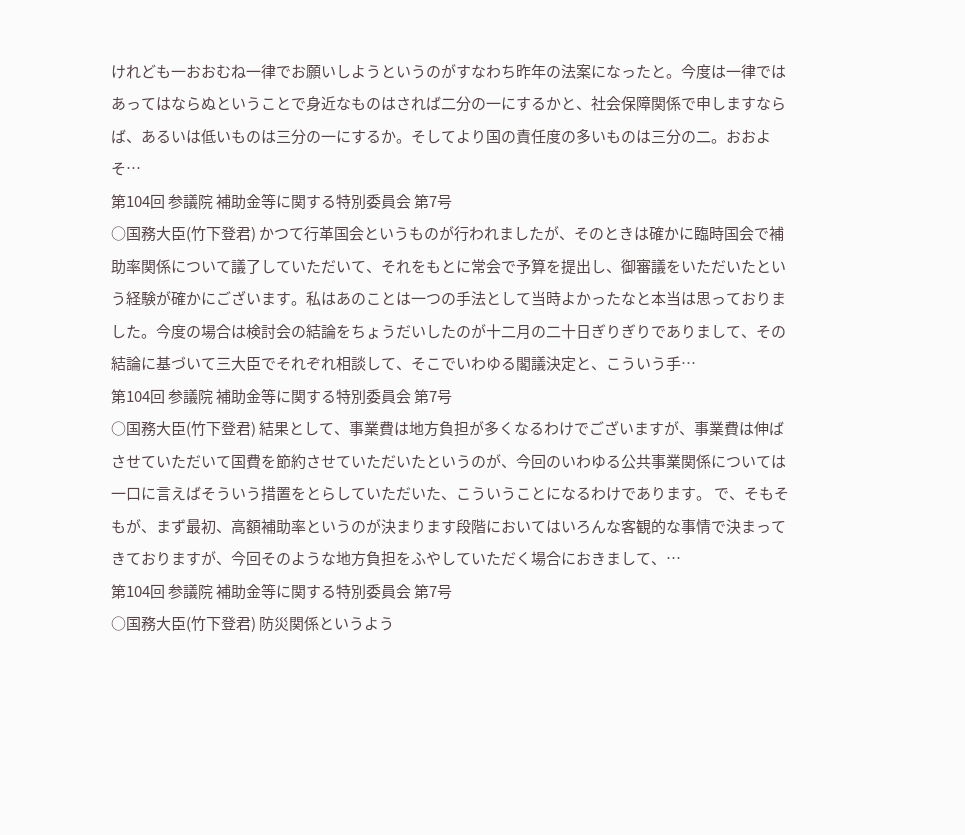けれども一おおむね一律でお願いしようというのがすなわち昨年の法案になったと。今度は一律ではあってはならぬということで身近なものはされば二分の一にするかと、社会保障関係で申しますならば、あるいは低いものは三分の一にするか。そしてより国の責任度の多いものは三分の二。おおよそ…
第104回 参議院 補助金等に関する特別委員会 第7号
○国務大臣(竹下登君) かつて行革国会というものが行われましたが、そのときは確かに臨時国会で補助率関係について議了していただいて、それをもとに常会で予算を提出し、御審議をいただいたという経験が確かにございます。私はあのことは一つの手法として当時よかったなと本当は思っておりました。今度の場合は検討会の結論をちょうだいしたのが十二月の二十日ぎりぎりでありまして、その結論に基づいて三大臣でそれぞれ相談して、そこでいわゆる閣議決定と、こういう手…
第104回 参議院 補助金等に関する特別委員会 第7号
○国務大臣(竹下登君) 結果として、事業費は地方負担が多くなるわけでございますが、事業費は伸ばさせていただいて国費を節約させていただいたというのが、今回のいわゆる公共事業関係については一口に言えばそういう措置をとらしていただいた、こういうことになるわけであります。 で、そもそもが、まず最初、高額補助率というのが決まります段階においてはいろんな客観的な事情で決まってきておりますが、今回そのような地方負担をふやしていただく場合におきまして、…
第104回 参議院 補助金等に関する特別委員会 第7号
○国務大臣(竹下登君) 防災関係というよう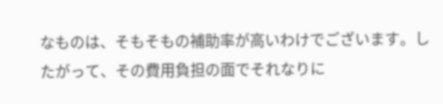なものは、そもそもの補助率が高いわけでございます。したがって、その費用負担の面でそれなりに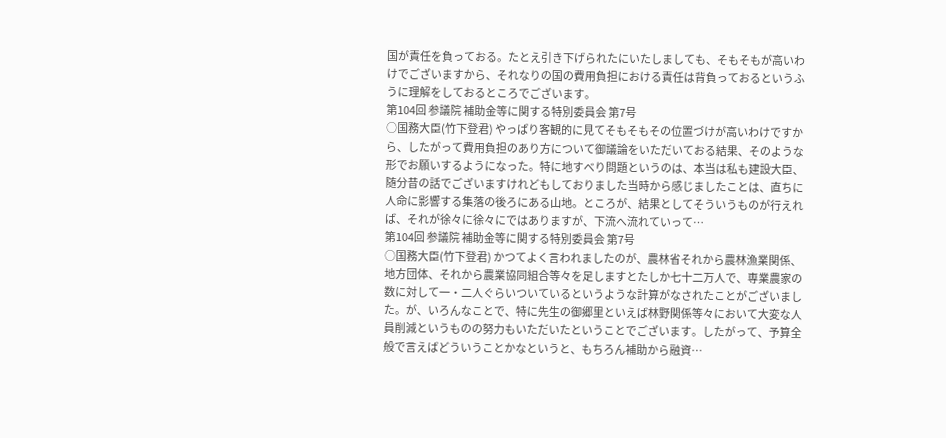国が責任を負っておる。たとえ引き下げられたにいたしましても、そもそもが高いわけでございますから、それなりの国の費用負担における責任は背負っておるというふうに理解をしておるところでございます。
第104回 参議院 補助金等に関する特別委員会 第7号
○国務大臣(竹下登君) やっぱり客観的に見てそもそもその位置づけが高いわけですから、したがって費用負担のあり方について御議論をいただいておる結果、そのような形でお願いするようになった。特に地すべり問題というのは、本当は私も建設大臣、随分昔の話でございますけれどもしておりました当時から感じましたことは、直ちに人命に影響する集落の後ろにある山地。ところが、結果としてそういうものが行えれば、それが徐々に徐々にではありますが、下流へ流れていって…
第104回 参議院 補助金等に関する特別委員会 第7号
○国務大臣(竹下登君) かつてよく言われましたのが、農林省それから農林漁業関係、地方団体、それから農業協同組合等々を足しますとたしか七十二万人で、専業農家の数に対して一・二人ぐらいついているというような計算がなされたことがございました。が、いろんなことで、特に先生の御郷里といえば林野関係等々において大変な人員削減というものの努力もいただいたということでございます。したがって、予算全般で言えばどういうことかなというと、もちろん補助から融資…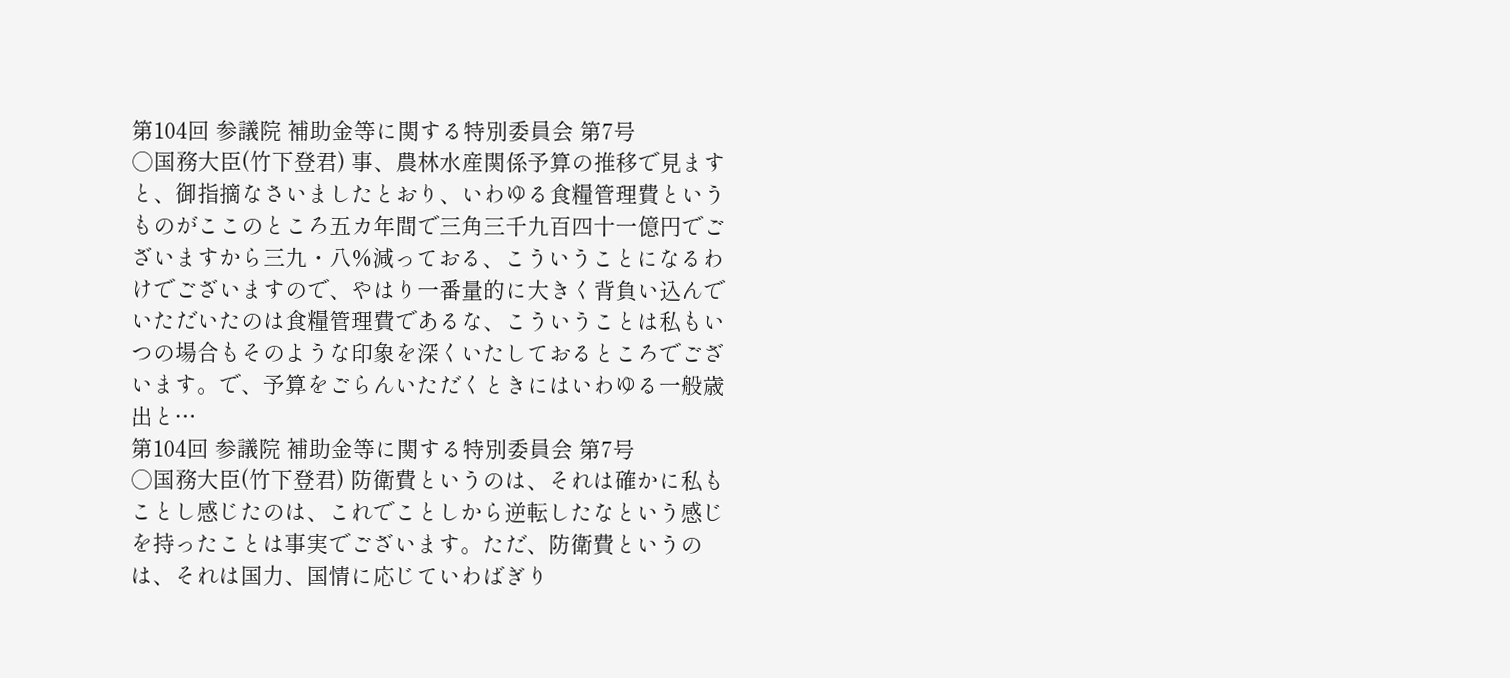第104回 参議院 補助金等に関する特別委員会 第7号
○国務大臣(竹下登君) 事、農林水産関係予算の推移で見ますと、御指摘なさいましたとおり、いわゆる食糧管理費というものがここのところ五カ年間で三角三千九百四十一億円でございますから三九・八%減っておる、こういうことになるわけでございますので、やはり一番量的に大きく背負い込んでいただいたのは食糧管理費であるな、こういうことは私もいつの場合もそのような印象を深くいたしておるところでございます。で、予算をごらんいただくときにはいわゆる一般歳出と…
第104回 参議院 補助金等に関する特別委員会 第7号
○国務大臣(竹下登君) 防衛費というのは、それは確かに私もことし感じたのは、これでことしから逆転したなという感じを持ったことは事実でございます。ただ、防衛費というのは、それは国力、国情に応じていわばぎり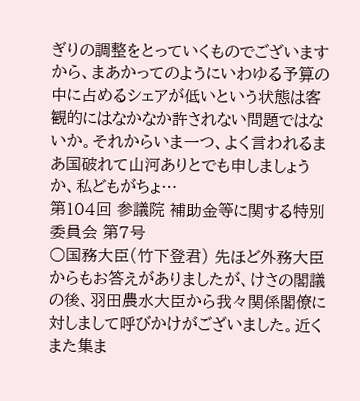ぎりの調整をとっていくものでございますから、まあかってのようにいわゆる予算の中に占めるシェアが低いという状態は客観的にはなかなか許されない問題ではないか。それからいま一つ、よく言われるまあ国破れて山河ありとでも申しましょうか、私どもがちょ…
第104回 参議院 補助金等に関する特別委員会 第7号
○国務大臣(竹下登君) 先ほど外務大臣からもお答えがありましたが、けさの閣議の後、羽田農水大臣から我々関係閣僚に対しまして呼びかけがございました。近くまた集ま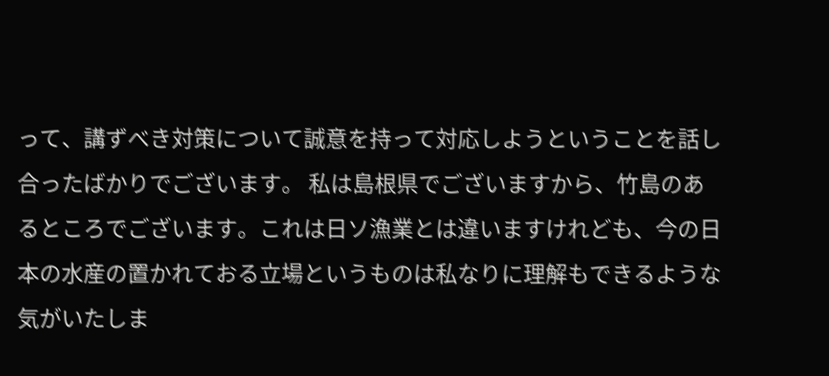って、講ずべき対策について誠意を持って対応しようということを話し合ったばかりでございます。 私は島根県でございますから、竹島のあるところでございます。これは日ソ漁業とは違いますけれども、今の日本の水産の置かれておる立場というものは私なりに理解もできるような気がいたしま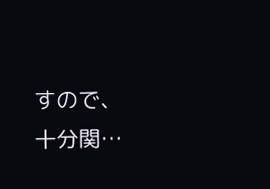すので、十分関…